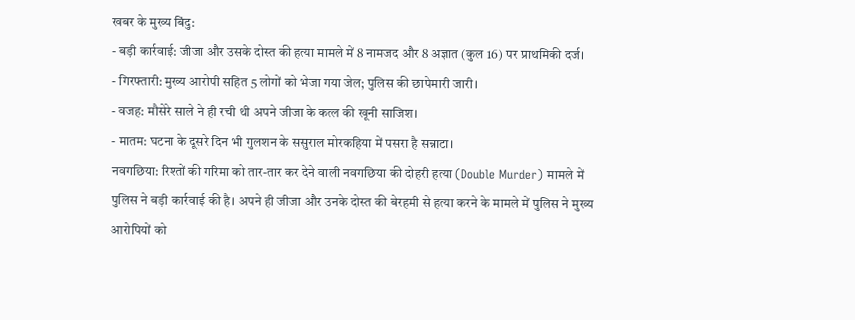खबर के मुख्य बिंदु:
- बड़ी कार्रवाई: जीजा और उसके दोस्त की हत्या मामले में 8 नामजद और 8 अज्ञात (कुल 16) पर प्राथमिकी दर्ज।
- गिरफ्तारी: मुख्य आरोपी सहित 5 लोगों को भेजा गया जेल; पुलिस की छापेमारी जारी।
- वजह: मौसेरे साले ने ही रची थी अपने जीजा के कत्ल की खूनी साजिश।
- मातम: घटना के दूसरे दिन भी गुलशन के ससुराल मोरकहिया में पसरा है सन्नाटा।
नवगछिया: रिश्तों की गरिमा को तार-तार कर देने वाली नवगछिया की दोहरी हत्या (Double Murder) मामले में पुलिस ने बड़ी कार्रवाई की है। अपने ही जीजा और उनके दोस्त की बेरहमी से हत्या करने के मामले में पुलिस ने मुख्य आरोपियों को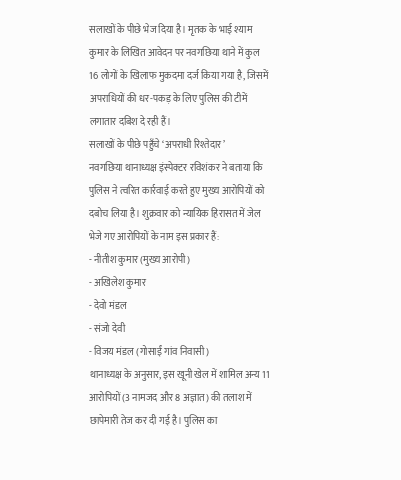सलाखों के पीछे भेज दिया है। मृतक के भाई श्याम कुमार के लिखित आवेदन पर नवगछिया थाने में कुल 16 लोगों के खिलाफ मुकदमा दर्ज किया गया है, जिसमें अपराधियों की धर-पकड़ के लिए पुलिस की टीमें लगातार दबिश दे रही हैं।
सलाखों के पीछे पहुँचे ‘अपराधी रिश्तेदार’
नवगछिया थानाध्यक्ष इंस्पेक्टर रविशंकर ने बताया कि पुलिस ने त्वरित कार्रवाई करते हुए मुख्य आरोपियों को दबोच लिया है। शुक्रवार को न्यायिक हिरासत में जेल भेजे गए आरोपियों के नाम इस प्रकार हैं:
- नीतीश कुमार (मुख्य आरोपी)
- अखिलेश कुमार
- देवो मंडल
- संजो देवी
- विजय मंडल (गोसाईं गांव निवासी)
थानाध्यक्ष के अनुसार, इस खूनी खेल में शामिल अन्य 11 आरोपियों (3 नामजद और 8 अज्ञात) की तलाश में छापेमारी तेज कर दी गई है। पुलिस का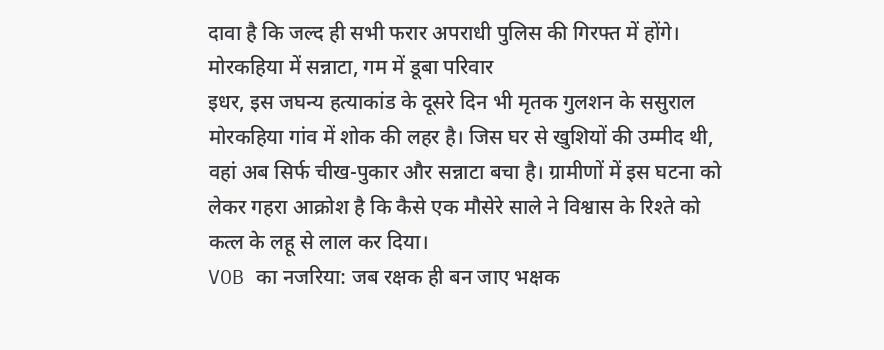दावा है कि जल्द ही सभी फरार अपराधी पुलिस की गिरफ्त में होंगे।
मोरकहिया में सन्नाटा, गम में डूबा परिवार
इधर, इस जघन्य हत्याकांड के दूसरे दिन भी मृतक गुलशन के ससुराल मोरकहिया गांव में शोक की लहर है। जिस घर से खुशियों की उम्मीद थी, वहां अब सिर्फ चीख-पुकार और सन्नाटा बचा है। ग्रामीणों में इस घटना को लेकर गहरा आक्रोश है कि कैसे एक मौसेरे साले ने विश्वास के रिश्ते को कत्ल के लहू से लाल कर दिया।
VOB का नजरिया: जब रक्षक ही बन जाए भक्षक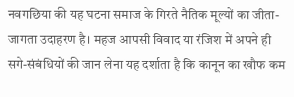नवगछिया की यह घटना समाज के गिरते नैतिक मूल्यों का जीता-जागता उदाहरण है। महज आपसी विवाद या रंजिश में अपने ही सगे-संबंधियों की जान लेना यह दर्शाता है कि कानून का खौफ कम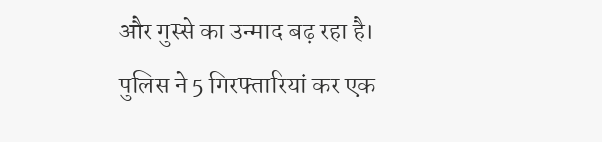और गुस्से का उन्माद बढ़ रहा है। पुलिस ने 5 गिरफ्तारियां कर एक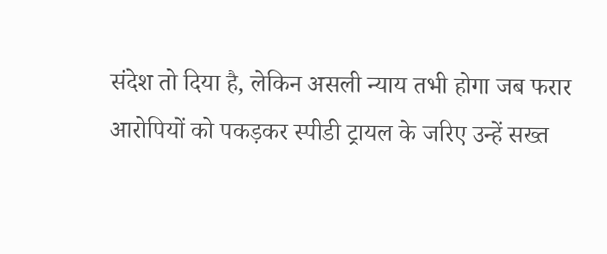संदेश तो दिया है, लेकिन असली न्याय तभी होगा जब फरार आरोपियों को पकड़कर स्पीडी ट्रायल के जरिए उन्हें सख्त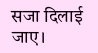सजा दिलाई जाए।